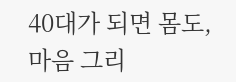40대가 되면 몸도, 마음 그리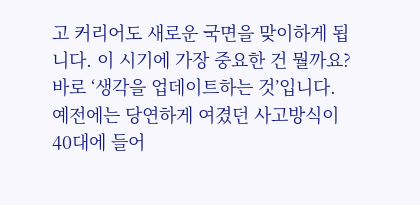고 커리어도 새로운 국면을 맞이하게 됩니다. 이 시기에 가장 중요한 건 뭘까요? 바로 ‘생각을 업데이트하는 것’입니다.
예전에는 당연하게 여겼던 사고방식이 40대에 들어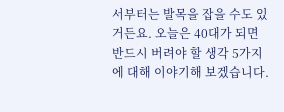서부터는 발목을 잡을 수도 있거든요. 오늘은 40대가 되면 반드시 버려야 할 생각 5가지에 대해 이야기해 보겠습니다.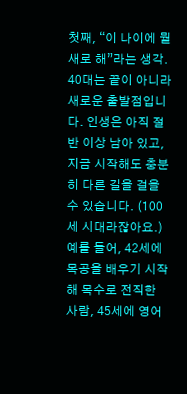첫째, “이 나이에 뭘 새로 해”라는 생각. 40대는 끝이 아니라 새로운 출발점입니다. 인생은 아직 절반 이상 남아 있고, 지금 시작해도 충분히 다른 길을 걸을 수 있습니다. (100세 시대라잖아요.)
예를 들어, 42세에 목공을 배우기 시작해 목수로 전직한 사람, 45세에 영어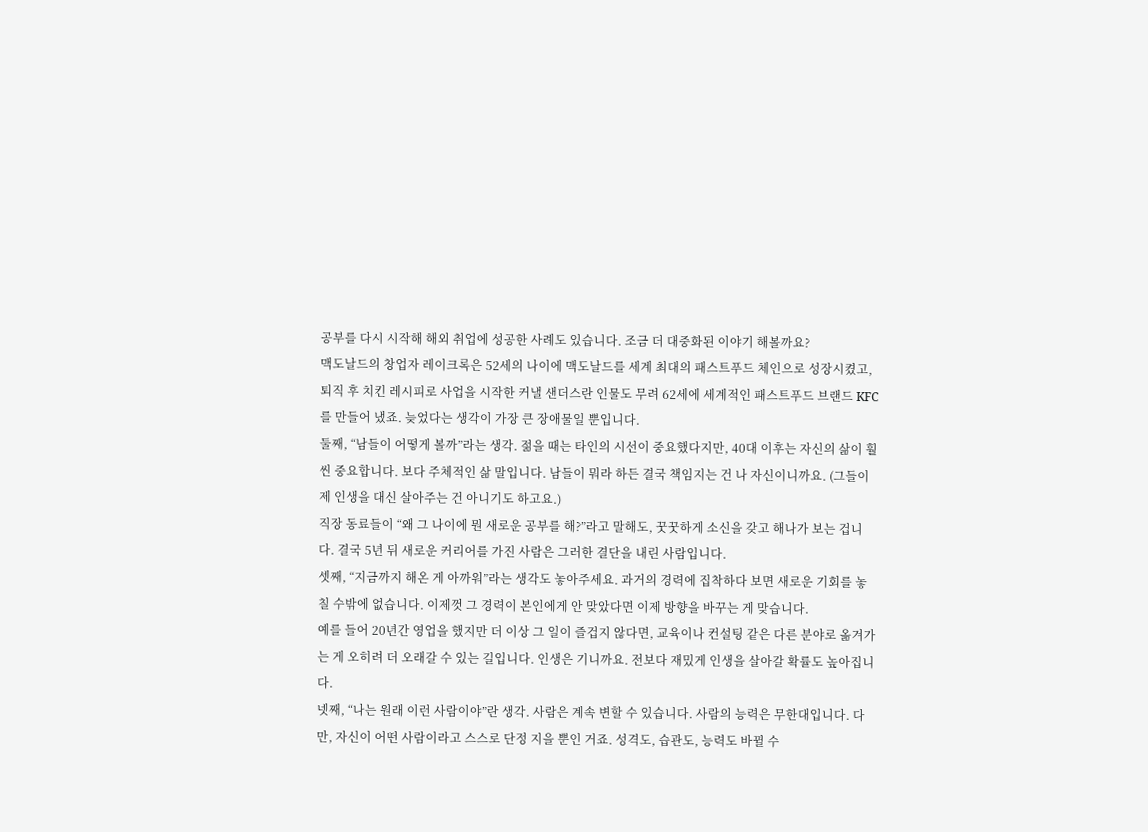공부를 다시 시작해 해외 취업에 성공한 사례도 있습니다. 조금 더 대중화된 이야기 해볼까요?
맥도날드의 창업자 레이크록은 52세의 나이에 맥도날드를 세계 최대의 패스트푸드 체인으로 성장시켰고, 퇴직 후 치킨 레시피로 사업을 시작한 커낼 샌더스란 인물도 무려 62세에 세계적인 패스트푸드 브랜드 KFC를 만들어 냈죠. 늦었다는 생각이 가장 큰 장애물일 뿐입니다.
둘째, “남들이 어떻게 볼까”라는 생각. 젊을 때는 타인의 시선이 중요했다지만, 40대 이후는 자신의 삶이 훨씬 중요합니다. 보다 주체적인 삶 말입니다. 남들이 뭐라 하든 결국 책임지는 건 나 자신이니까요. (그들이 제 인생을 대신 살아주는 건 아니기도 하고요.)
직장 동료들이 “왜 그 나이에 뭔 새로운 공부를 해?”라고 말해도, 꿋꿋하게 소신을 갖고 해나가 보는 겁니다. 결국 5년 뒤 새로운 커리어를 가진 사람은 그러한 결단을 내린 사람입니다.
셋째, “지금까지 해온 게 아까워”라는 생각도 놓아주세요. 과거의 경력에 집착하다 보면 새로운 기회를 놓칠 수밖에 없습니다. 이제껏 그 경력이 본인에게 안 맞았다면 이제 방향을 바꾸는 게 맞습니다.
예를 들어 20년간 영업을 했지만 더 이상 그 일이 즐겁지 않다면, 교육이나 컨설팅 같은 다른 분야로 옮겨가는 게 오히려 더 오래갈 수 있는 길입니다. 인생은 기니까요. 전보다 재밌게 인생을 살아갈 확률도 높아집니다.
넷째, “나는 원래 이런 사람이야”란 생각. 사람은 계속 변할 수 있습니다. 사람의 능력은 무한대입니다. 다만, 자신이 어떤 사람이라고 스스로 단정 지을 뿐인 거죠. 성격도, 습관도, 능력도 바뀔 수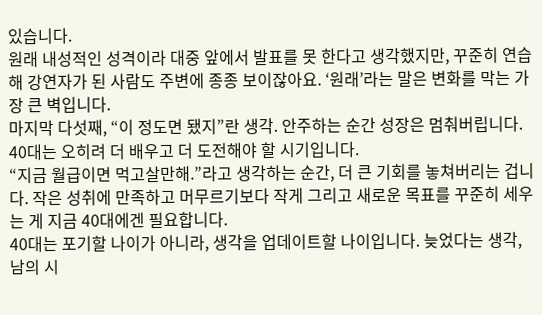있습니다.
원래 내성적인 성격이라 대중 앞에서 발표를 못 한다고 생각했지만, 꾸준히 연습해 강연자가 된 사람도 주변에 종종 보이잖아요. ‘원래’라는 말은 변화를 막는 가장 큰 벽입니다.
마지막 다섯째, “이 정도면 됐지”란 생각. 안주하는 순간 성장은 멈춰버립니다. 40대는 오히려 더 배우고 더 도전해야 할 시기입니다.
“지금 월급이면 먹고살만해.”라고 생각하는 순간, 더 큰 기회를 놓쳐버리는 겁니다. 작은 성취에 만족하고 머무르기보다 작게 그리고 새로운 목표를 꾸준히 세우는 게 지금 40대에겐 필요합니다.
40대는 포기할 나이가 아니라, 생각을 업데이트할 나이입니다. 늦었다는 생각, 남의 시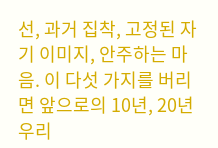선, 과거 집착, 고정된 자기 이미지, 안주하는 마음. 이 다섯 가지를 버리면 앞으로의 10년, 20년 우리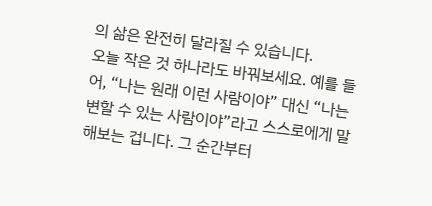의 삶은 완전히 달라질 수 있습니다.
오늘 작은 것 하나라도 바꿔보세요. 예를 들어, “나는 원래 이런 사람이야” 대신 “나는 변할 수 있는 사람이야”라고 스스로에게 말해보는 겁니다. 그 순간부터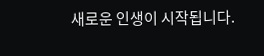새로운 인생이 시작됩니다.